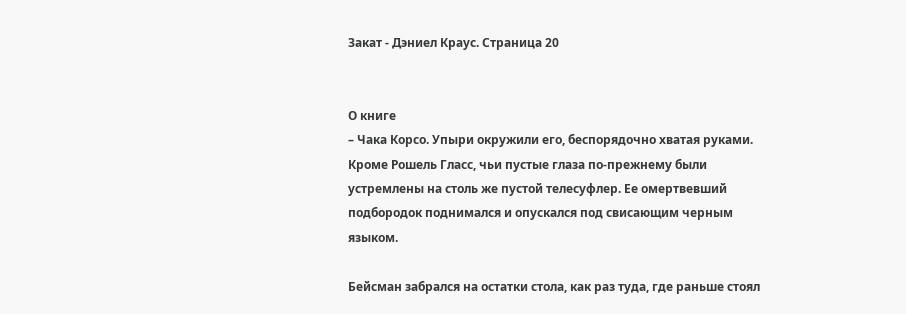Закат - Дэниел Краус. Страница 20


О книге
– Чака Корсо. Упыри окружили его, беспорядочно хватая руками. Кроме Рошель Гласс, чьи пустые глаза по-прежнему были устремлены на столь же пустой телесуфлер. Ее омертвевший подбородок поднимался и опускался под свисающим черным языком.

Бейсман забрался на остатки стола, как раз туда, где раньше стоял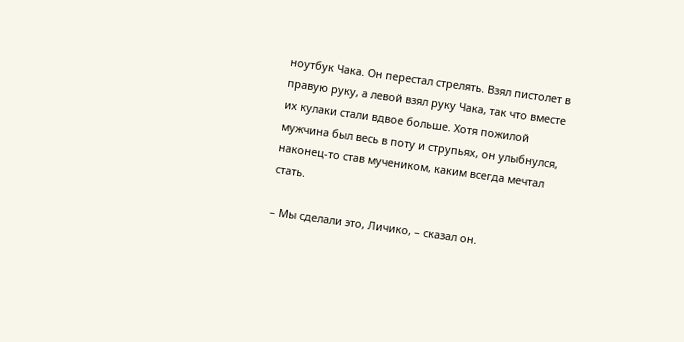ноутбук Чака. Он перестал стрелять. Взял пистолет в правую руку, а левой взял руку Чака, так что вместе их кулаки стали вдвое больше. Хотя пожилой мужчина был весь в поту и струпьях, он улыбнулся, наконец-то став мучеником, каким всегда мечтал стать.

– Мы сделали это, Личико, – сказал он.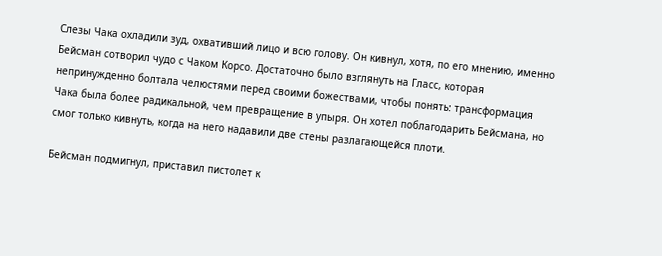Слезы Чака охладили зуд, охвативший лицо и всю голову. Он кивнул, хотя, по его мнению, именно Бейсман сотворил чудо с Чаком Корсо. Достаточно было взглянуть на Гласс, которая непринужденно болтала челюстями перед своими божествами, чтобы понять: трансформация Чака была более радикальной, чем превращение в упыря. Он хотел поблагодарить Бейсмана, но смог только кивнуть, когда на него надавили две стены разлагающейся плоти.

Бейсман подмигнул, приставил пистолет к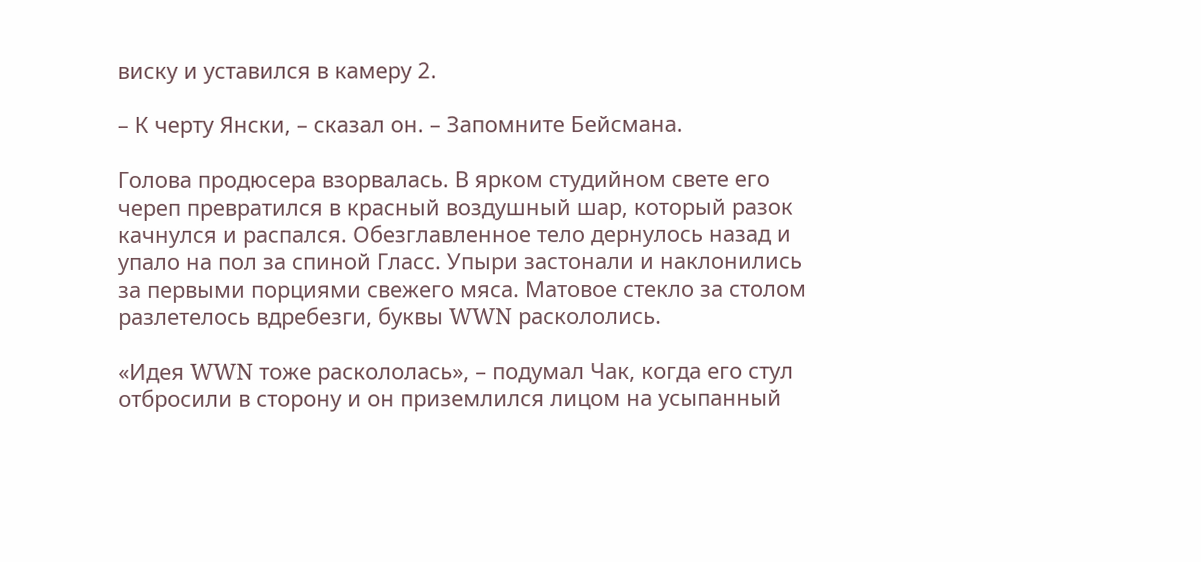виску и уставился в камеру 2.

– К черту Янски, – сказал он. – Запомните Бейсмана.

Голова продюсера взорвалась. В ярком студийном свете его череп превратился в красный воздушный шар, который разок качнулся и распался. Обезглавленное тело дернулось назад и упало на пол за спиной Гласс. Упыри застонали и наклонились за первыми порциями свежего мяса. Матовое стекло за столом разлетелось вдребезги, буквы WWN раскололись.

«Идея WWN тоже раскололась», – подумал Чак, когда его стул отбросили в сторону и он приземлился лицом на усыпанный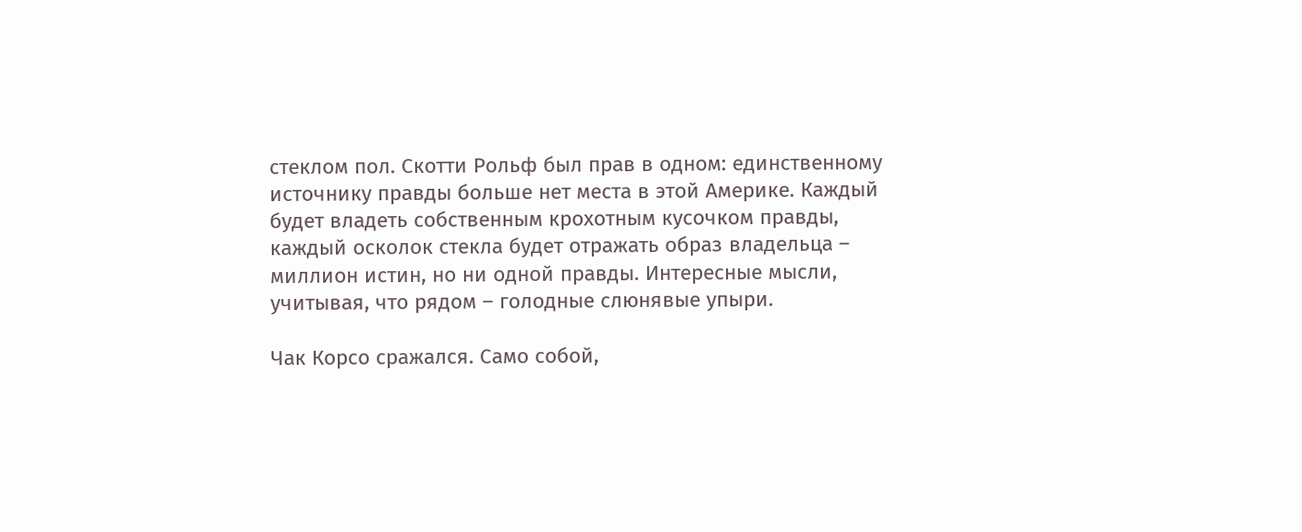стеклом пол. Скотти Рольф был прав в одном: единственному источнику правды больше нет места в этой Америке. Каждый будет владеть собственным крохотным кусочком правды, каждый осколок стекла будет отражать образ владельца – миллион истин, но ни одной правды. Интересные мысли, учитывая, что рядом – голодные слюнявые упыри.

Чак Корсо сражался. Само собой,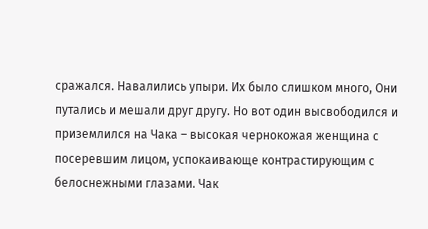сражался. Навалились упыри. Их было слишком много, Они путались и мешали друг другу. Но вот один высвободился и приземлился на Чака – высокая чернокожая женщина с посеревшим лицом, успокаивающе контрастирующим с белоснежными глазами. Чак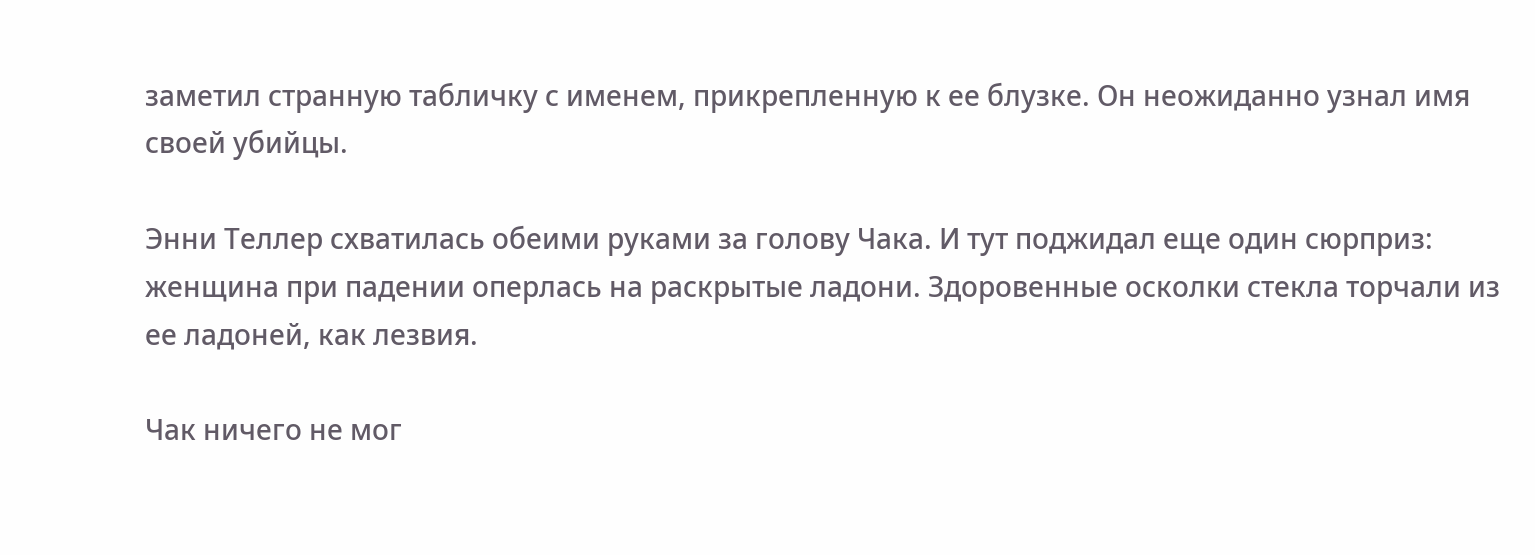заметил странную табличку с именем, прикрепленную к ее блузке. Он неожиданно узнал имя своей убийцы.

Энни Теллер схватилась обеими руками за голову Чака. И тут поджидал еще один сюрприз: женщина при падении оперлась на раскрытые ладони. Здоровенные осколки стекла торчали из ее ладоней, как лезвия.

Чак ничего не мог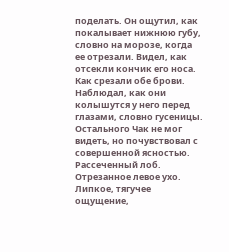поделать. Он ощутил, как покалывает нижнюю губу, словно на морозе, когда ее отрезали. Видел, как отсекли кончик его носа. Как срезали обе брови. Наблюдал, как они колышутся у него перед глазами, словно гусеницы. Остального Чак не мог видеть, но почувствовал с совершенной ясностью. Рассеченный лоб. Отрезанное левое ухо. Липкое, тягучее ощущение,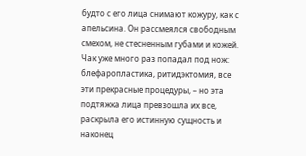будто с его лица снимают кожуру, как с апельсина. Он рассмеялся свободным смехом, не стесненным губами и кожей. Чак уже много раз попадал под нож: блефаропластика, ритидэктомия, все эти прекрасные процедуры, – но эта подтяжка лица превзошла их все, раскрыла его истинную сущность и наконец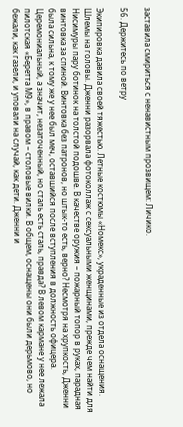заставила смириться с ненавистным прозвищем: Личико.

56. Держитесь по ветру

Экипировка давила своей тяжестью. Летные костюмы «Номекс», украденные из отдела оснащения. Шлемы на головы. Дженни разорвала фотоколлаж с сексуальными женщинами, прежде чем найти для Нисимуры пару ботинок на толстой подошве. В качестве оружия – пожарный топор в руках, парадная винтовка за спиной. Винтовка без патронов, но штык-то есть, верно? Несмотря на хрупкость, Дженни была сильна, к тому же у нее был меч, оставшийся после вступления в должность офицера. Церемониальный, а значит, незаточенный, но сталь есть сталь, правда? В левом кармане у нее лежала пилотская «Беретта М9», в правом – столовые вилки. В общем, оснащены они были дерьмово, но бежали, как газели, и уповали на случай, как дети. Дженни и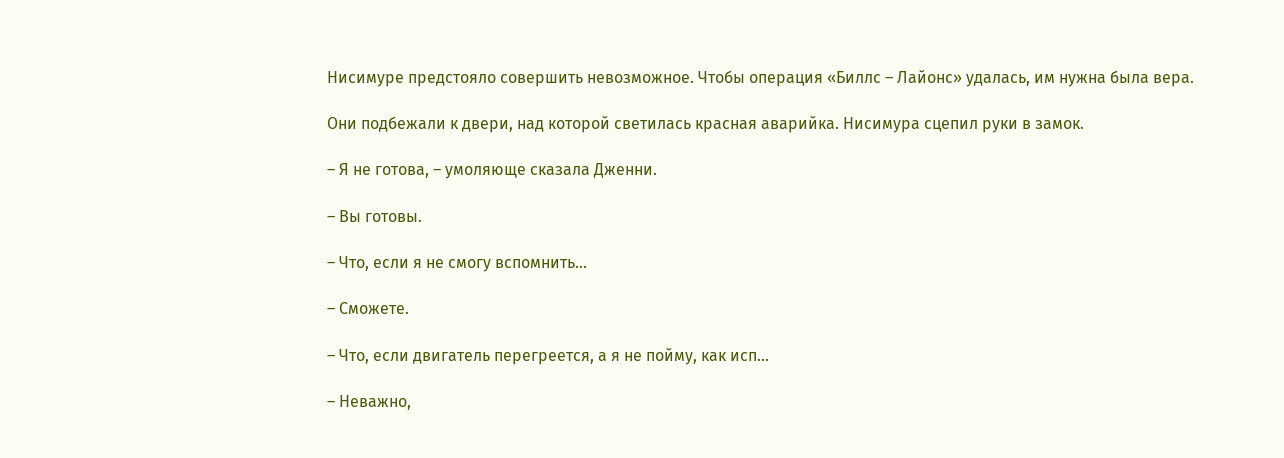Нисимуре предстояло совершить невозможное. Чтобы операция «Биллс – Лайонс» удалась, им нужна была вера.

Они подбежали к двери, над которой светилась красная аварийка. Нисимура сцепил руки в замок.

– Я не готова, – умоляюще сказала Дженни.

– Вы готовы.

– Что, если я не смогу вспомнить…

– Сможете.

– Что, если двигатель перегреется, а я не пойму, как исп…

– Неважно,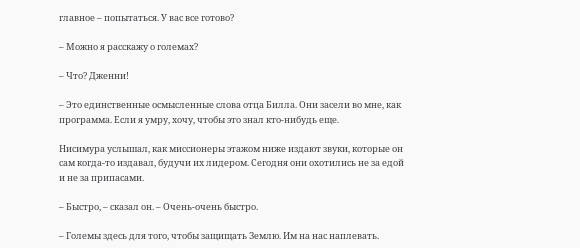главное – попытаться. У вас все готово?

– Можно я расскажу о големах?

– Что? Дженни!

– Это единственные осмысленные слова отца Билла. Они засели во мне, как программа. Если я умру, хочу, чтобы это знал кто-нибудь еще.

Нисимура услышал, как миссионеры этажом ниже издают звуки, которые он сам когда-то издавал, будучи их лидером. Сегодня они охотились не за едой и не за припасами.

– Быстро, – сказал он. – Очень-очень быстро.

– Големы здесь для того, чтобы защищать Землю. Им на нас наплевать.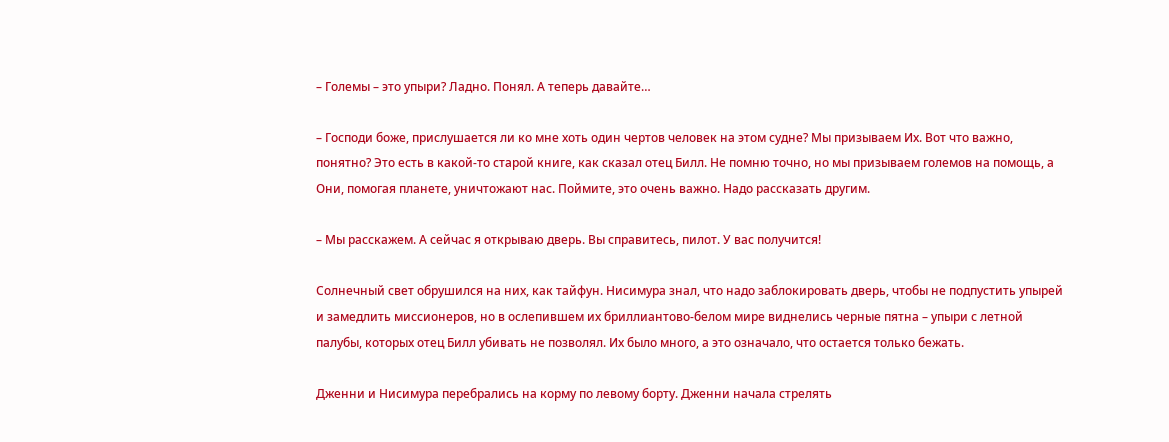– Големы – это упыри? Ладно. Понял. А теперь давайте…

– Господи боже, прислушается ли ко мне хоть один чертов человек на этом судне? Мы призываем Их. Вот что важно, понятно? Это есть в какой-то старой книге, как сказал отец Билл. Не помню точно, но мы призываем големов на помощь, а Они, помогая планете, уничтожают нас. Поймите, это очень важно. Надо рассказать другим.

– Мы расскажем. А сейчас я открываю дверь. Вы справитесь, пилот. У вас получится!

Солнечный свет обрушился на них, как тайфун. Нисимура знал, что надо заблокировать дверь, чтобы не подпустить упырей и замедлить миссионеров, но в ослепившем их бриллиантово-белом мире виднелись черные пятна – упыри с летной палубы, которых отец Билл убивать не позволял. Их было много, а это означало, что остается только бежать.

Дженни и Нисимура перебрались на корму по левому борту. Дженни начала стрелять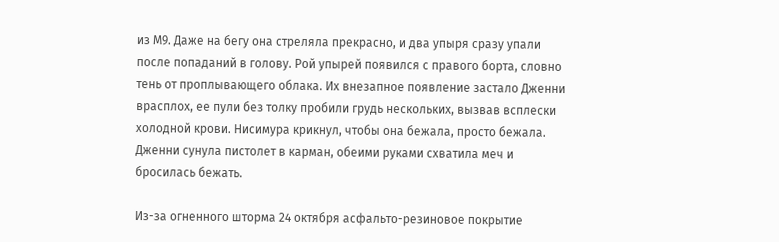из М9. Даже на бегу она стреляла прекрасно, и два упыря сразу упали после попаданий в голову. Рой упырей появился с правого борта, словно тень от проплывающего облака. Их внезапное появление застало Дженни врасплох, ее пули без толку пробили грудь нескольких, вызвав всплески холодной крови. Нисимура крикнул, чтобы она бежала, просто бежала. Дженни сунула пистолет в карман, обеими руками схватила меч и бросилась бежать.

Из-за огненного шторма 24 октября асфальто-резиновое покрытие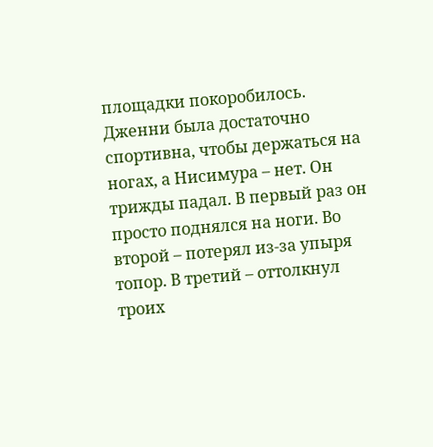площадки покоробилось. Дженни была достаточно спортивна, чтобы держаться на ногах, а Нисимура – нет. Он трижды падал. В первый раз он просто поднялся на ноги. Во второй – потерял из-за упыря топор. В третий – оттолкнул троих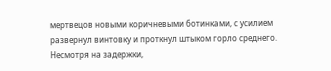мертвецов новыми коричневыми ботинками, с усилием развернул винтовку и проткнул штыком горло среднего. Несмотря на задержки,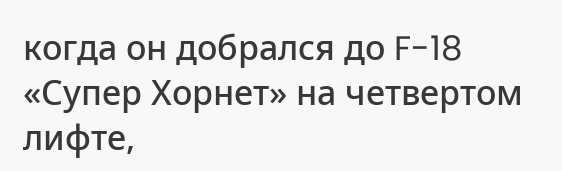когда он добрался до F-18 «Супер Хорнет» на четвертом лифте,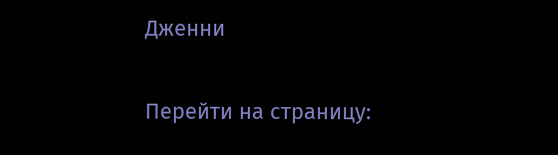Дженни

Перейти на страницу: